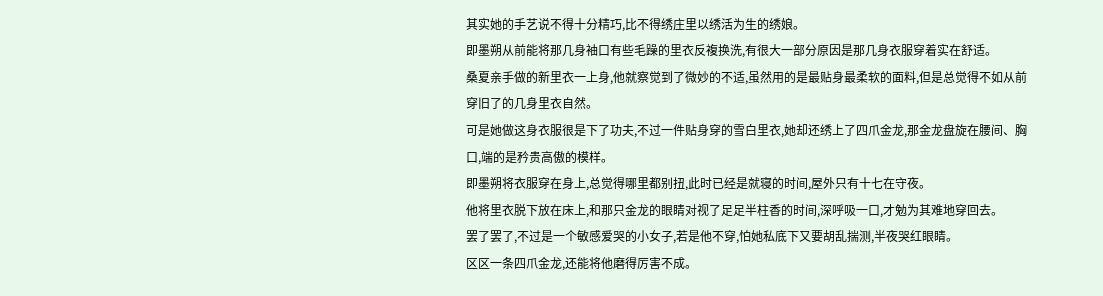其实她的手艺说不得十分精巧,比不得绣庄里以绣活为生的绣娘。
即墨朔从前能将那几身袖口有些毛躁的里衣反複换洗,有很大一部分原因是那几身衣服穿着实在舒适。
桑夏亲手做的新里衣一上身,他就察觉到了微妙的不适,虽然用的是最贴身最柔软的面料,但是总觉得不如从前穿旧了的几身里衣自然。
可是她做这身衣服很是下了功夫,不过一件贴身穿的雪白里衣,她却还绣上了四爪金龙,那金龙盘旋在腰间、胸口,端的是矜贵高傲的模样。
即墨朔将衣服穿在身上,总觉得哪里都别扭,此时已经是就寝的时间,屋外只有十七在守夜。
他将里衣脱下放在床上,和那只金龙的眼睛对视了足足半柱香的时间,深呼吸一口,才勉为其难地穿回去。
罢了罢了,不过是一个敏感爱哭的小女子,若是他不穿,怕她私底下又要胡乱揣测,半夜哭红眼睛。
区区一条四爪金龙,还能将他磨得厉害不成。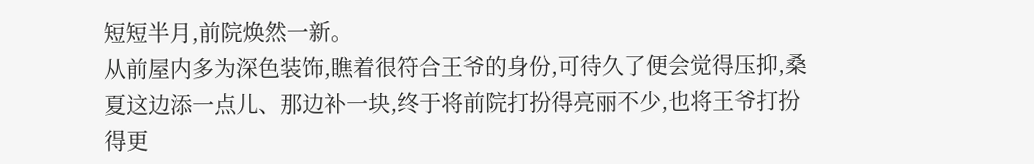短短半月,前院焕然一新。
从前屋内多为深色装饰,瞧着很符合王爷的身份,可待久了便会觉得压抑,桑夏这边添一点儿、那边补一块,终于将前院打扮得亮丽不少,也将王爷打扮得更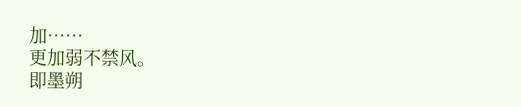加……
更加弱不禁风。
即墨朔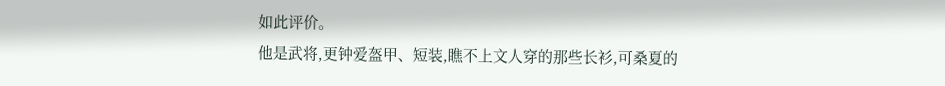如此评价。
他是武将,更钟爱盔甲、短装,瞧不上文人穿的那些长衫,可桑夏的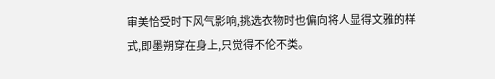审美恰受时下风气影响,挑选衣物时也偏向将人显得文雅的样式,即墨朔穿在身上,只觉得不伦不类。